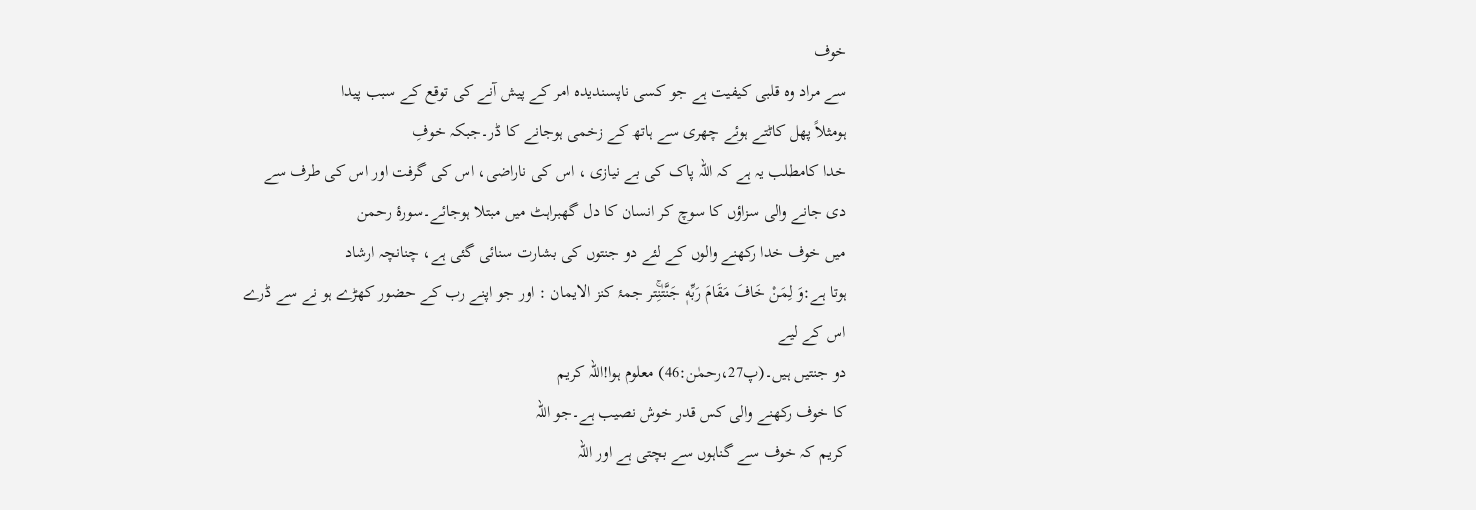خوف
سے مراد وہ قلبی کیفیت ہے جو کسی ناپسندیدہ امر کے پیش آنے کی توقع کے سبب پیدا
ہومثلاً پھل کاٹتے ہوئے چھری سے ہاتھ کے زخمی ہوجانے کا ڈر۔جبکہ خوفِ
خدا کامطلب یہ ہے کہ اللہ پاک کی بے نیازی ، اس کی ناراضی، اس کی گرفت اور اس کی طرف سے
دی جانے والی سزاؤں کا سوچ کر انسان کا دل گھبراہٹ میں مبتلا ہوجائے۔سورۂ رحمن
میں خوف خدا رکھنے والوں کے لئے دو جنتوں کی بشارت سنائی گئی ہے، چنانچہ ارشاد
ہوتا ہے:وَ لِمَنْ خَافَ مَقَامَ رَبِّهٖ جَنَّتٰنِۚتر جمۂ کنز الایمان : اور جو اپنے رب کے حضور کھڑے ہو نے سے ڈرے اس کے لیے
دو جنتیں ہیں۔(پ27،رحمٰن:46) معلوم ہوا!اللہ کریم
کا خوف رکھنے والی کس قدر خوش نصیب ہے۔جو اللہ
کریم کہ خوف سے گناہوں سے بچتی ہے اور اللہ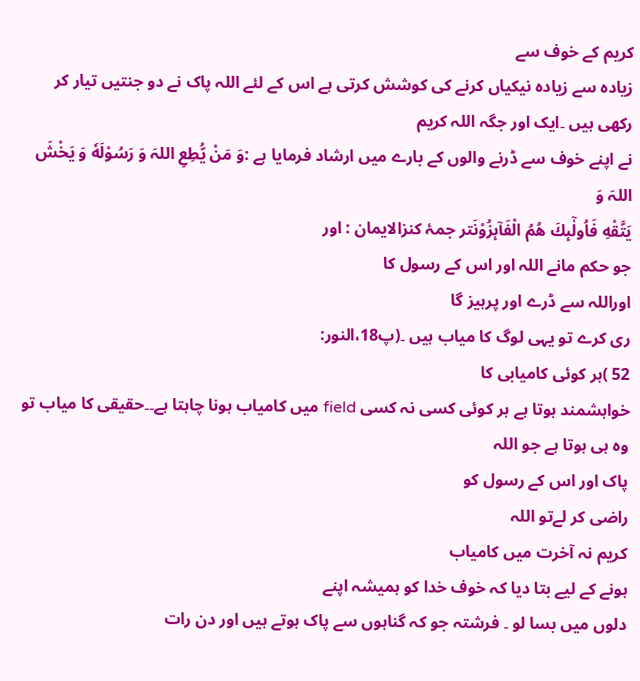کریم کے خوف سے
زیادہ سے زیادہ نیکیاں کرنے کی کوشش کرتی ہے اس کے لئے اللہ پاک نے دو جنتیں تیار کر
رکھی ہیں ۔ایک اور جگہ اللہ کریم
نے اپنے خوف سے ڈرنے والوں کے بارے میں ارشاد فرمایا ہے :وَ مَنْ یُّطِعِ اللہَ وَ رَسُوْلَهٗ وَ یَخْشَ اللہَ وَ
یَتَّقْهِ فَاُولٰٓىٕكَ هُمُ الْفَآىٕزُوْنَتر جمۂ کنزالایمان : اور
جو حکم مانے اللہ اور اس کے رسول کا
اوراللہ سے ڈرے اور پرہیز گا
ری کرے تو یہی لوگ کا میاب ہیں ۔(پ18،النور:
52 )ہر کوئی کامیابی کا
خواہشمند ہوتا ہے ہر کوئی کسی نہ کسی field میں کامیاب ہونا چاہتا ہے۔۔حقیقی کا میاب تو
وہ ہی ہوتا ہے جو اللہ
پاک اور اس کے رسول کو
راضی کر لےتو اللہ
کریم نہ آخرت میں کامیاب
ہونے کے لیے بتا دیا کہ خوف خدا کو ہمیشہ اپنے
دلوں میں بسا لو ۔ فرشتہ جو کہ گناہوں سے پاک ہوتے ہیں اور دن رات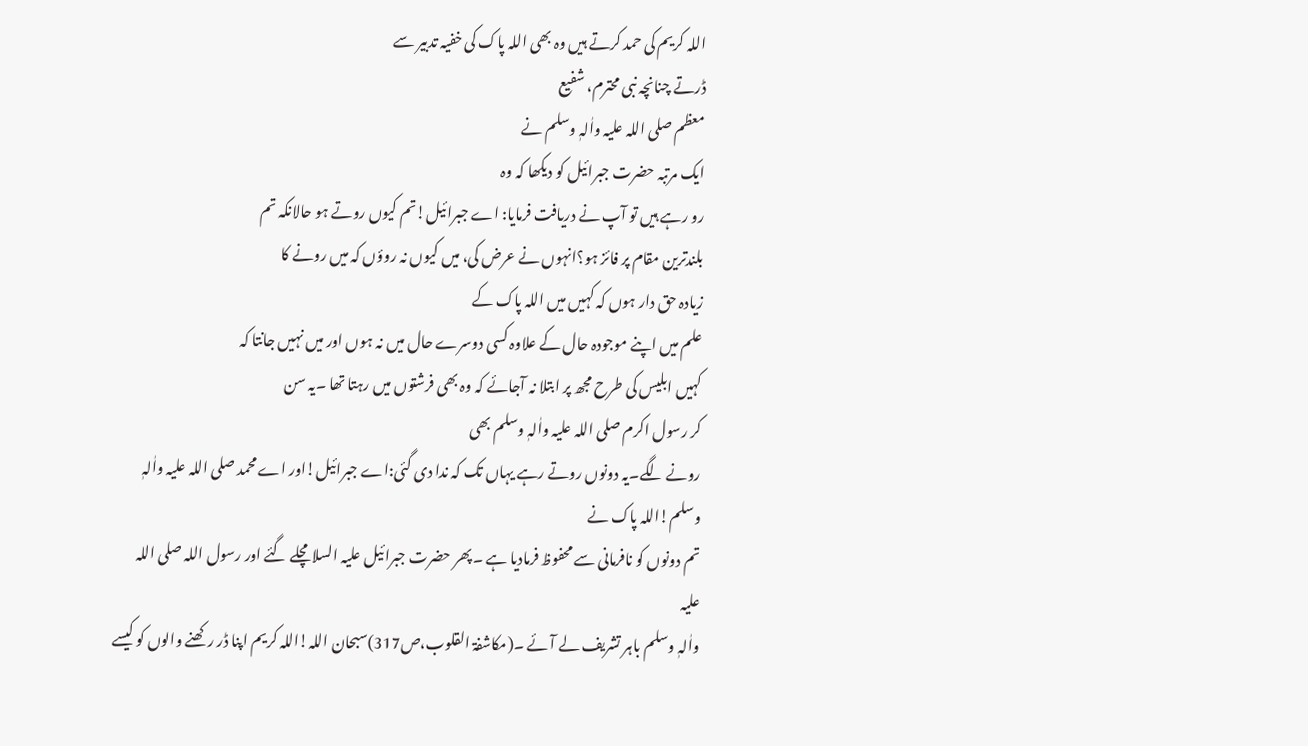اللہ کریم کی حمد کرتے ہیں وہ بھی اللہ پاک کی خفیہ تدبیر سے
ڈرتے چنانچہ نبی محترم، شفیع
معظم صلی اللہ علیہ واٰلہٖ وسلم نے
ایک مرتبہ حضرت جبرائیل کو دیکھا کہ وہ
رو رہے ہیں تو آپ نے دریافت فرمایا: اے جبرائیل!تم کیوں روتے ہو حالانکہ تم
بلندترین مقام پر فائز ہو؟انہوں نے عرض کی، میں کیوں نہ روؤں کہ میں رونے کا
زیادہ حق دار ہوں کہ کہیں میں اللہ پاک کے
علم میں اپنے موجودہ حال کے علاوہ کسی دوسرے حال میں نہ ہوں اور میں نہیں جانتا کہ
کہیں ابلیس کی طرح مجھ پر ابتلا نہ آجائے کہ وہ بھی فرشتوں میں رہتا تھا ۔یہ سن
کر رسول اکرم صلی اللہ علیہ واٰلہٖ وسلم بھی
رونے لگے۔یہ دونوں روتے رہے یہاں تک کہ ندا دی گئی:اے جبرائیل!اور اے محمد صلی اللہ علیہ واٰلہٖ وسلم!اللہ پاک نے
تم دونوں کو نافرمانی سے محفوظ فرمادیا ہے ۔پھر حضرت جبرائیل علیہ السلامچلے گئے اور رسول اللہ صلی اللہ علیہ
واٰلہٖ وسلم باہر تشریف لے آئے ۔(مکاشفۃ القلوب،ص317)سبحان اللہ!اللہ کریم اپنا ڈر رکھنے والوں کو کیسے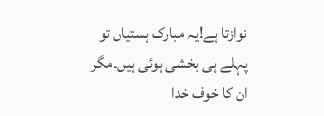نوازتا ہے!یہ مبارک ہستیاں تو
پہلے ہی بخشی ہوئی ہیں۔مگر ان کا خوف خدا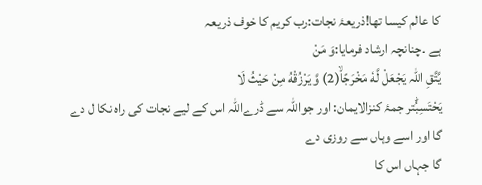کا عالم کیسا تھا!ذریعۂ نجات:رب کریم کا خوف ذریعہ
ہے ۔چنانچہ ارشاد فرمایا:وَ مَنْ
یَّتَّقِ اللہ یَجْعَلْ لَّهٗ مَخْرَجًاۙ(2) وَّ یَرْزُقْهُ مِنْ حَیْثُ لَا
یَحْتَسِبُؕتر جمۂ کنزالایمان: اور جواللہ سے ڈرےاللہ اس کے لیے نجات کی راہ نکا ل دے گا اور اسے وہاں سے روزی دے
گا جہاں اس کا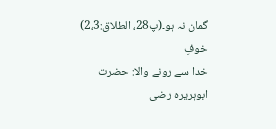گمان نہ ہو۔(پ28، الطلاق:2،3) خوفِ
خدا سے رونے والا: حضرت ابوہریرہ رضی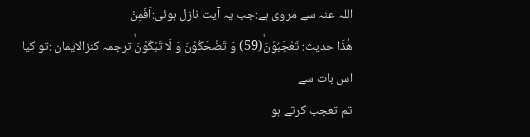اللہ عنہ سے مروی ہے:جب یہ آیت نازل ہوئی:اَفَمِنْ
هٰذَا حدیث: تَعْجَبُوْنَۙ(59) وَ تَضْحَكُوْنَ وَ لَا تَبْكُوْنَۙ ترجمہ کنزالایمان :تو کیا اس بات سے
تم تعجب کرتے ہو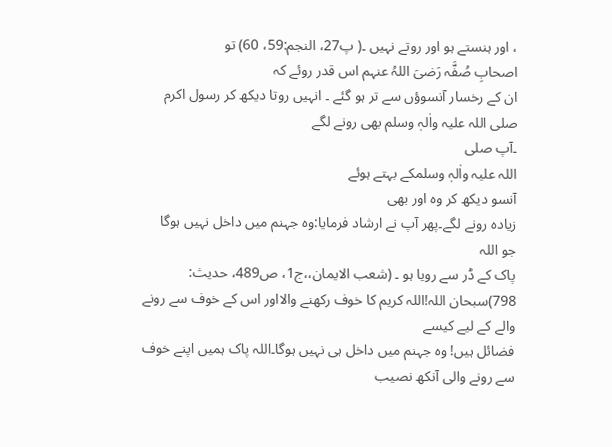، اور ہنستے ہو اور روتے نہیں ۔( پ27، النجم:59، 60) تو
اصحابِ صُفَّہ رَضیَ اللہُ عنہم اس قدر روئے کہ
ان کے رخسار آنسوؤں سے تر ہو گئے ۔ انہیں روتا دیکھ کر رسول اکرم صلی اللہ علیہ واٰلہٖ وسلم بھی رونے لگے
۔آپ صلی
اللہ علیہ واٰلہٖ وسلمکے بہتے ہوئے
آنسو دیکھ کر وہ اور بھی
زیادہ رونے لگے۔پھر آپ نے ارشاد فرمایا:وہ جہنم میں داخل نہیں ہوگا
جو اللہ
پاک کے ڈر سے رویا ہو ۔ (شعب الایمان،،ج1، ص489، حدیث: 798)سبحان اللہ!اللہ کریم کا خوف رکھنے والااور اس کے خوف سے رونے والے کے لیے کیسے
فضائل ہیں! وہ جہنم میں داخل ہی نہیں ہوگا۔اللہ پاک ہمیں اپنے خوف سے رونے والی آنکھ نصیب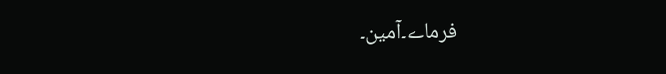فرماے۔آمین۔